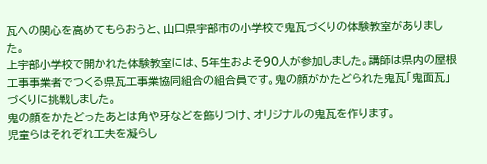瓦への関心を高めてもらおうと、山口県宇部市の小学校で鬼瓦づくりの体験教室がありました。
上宇部小学校で開かれた体験教室には、5年生およそ90人が参加しました。講師は県内の屋根工事事業者でつくる県瓦工事業協同組合の組合員です。鬼の顔がかたどられた鬼瓦「鬼面瓦」づくりに挑戦しました。
鬼の顔をかたどったあとは角や牙などを飾りつけ、オリジナルの鬼瓦を作ります。
児童らはそれぞれ工夫を凝らし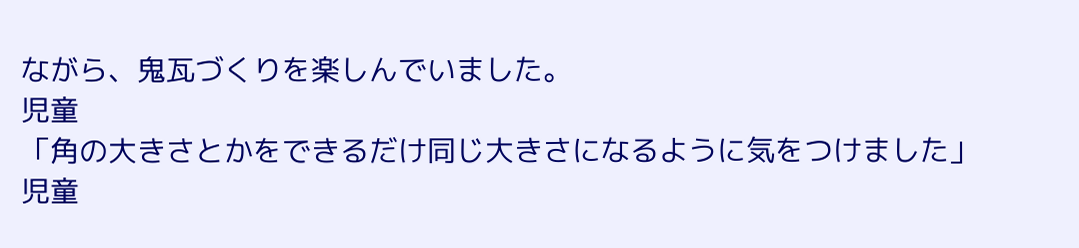ながら、鬼瓦づくりを楽しんでいました。
児童
「角の大きさとかをできるだけ同じ大きさになるように気をつけました」
児童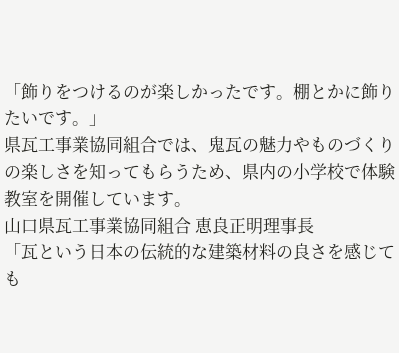「飾りをつけるのが楽しかったです。棚とかに飾りたいです。」
県瓦工事業協同組合では、鬼瓦の魅力やものづくりの楽しさを知ってもらうため、県内の小学校で体験教室を開催しています。
山口県瓦工事業協同組合 恵良正明理事長
「瓦という日本の伝統的な建築材料の良さを感じても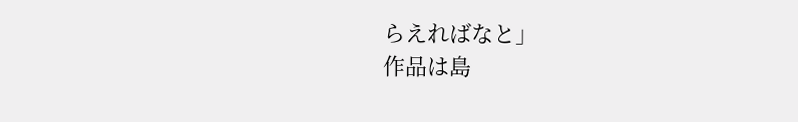らえればなと」
作品は島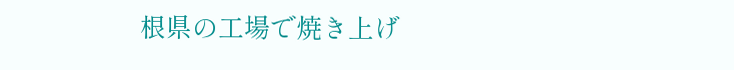根県の工場で焼き上げ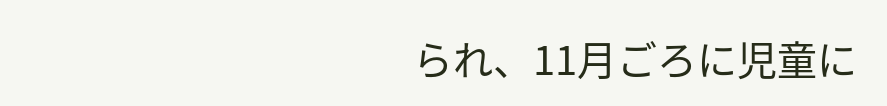られ、11月ごろに児童に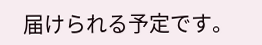届けられる予定です。